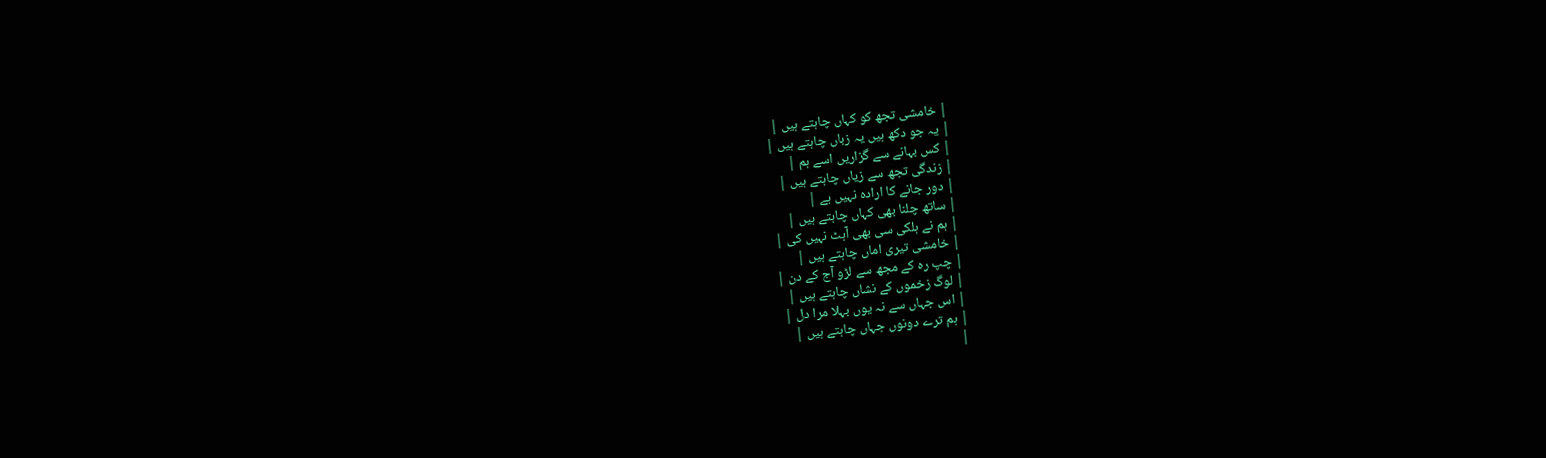| خامشی تجھ کو کہاں چاہتے ہیں |
| یہ جو دکھ ہیں یہ زباں چاہتے ہیں |
| کس بہانے سے گزاریں اسے ہم |
| زندگی تجھ سے زیاں چاہتے ہیں |
| دور جانے کا ارادہ نہیں ہے |
| ساتھ چلنا بھی کہاں چاہتے ہیں |
| ہم نے ہلکی سی بھی آہٹ نہیں کی |
| خامشی تیری اماں چاہتے ہیں |
| چپ رہ کے مجھ سے لڑو آج کے دن |
| لوگ زخموں کے نشاں چاہتے ہیں |
| اس جہاں سے نہ یوں بہلا مرا دل |
| ہم ترے دونوں جہاں چاہتے ہیں |
|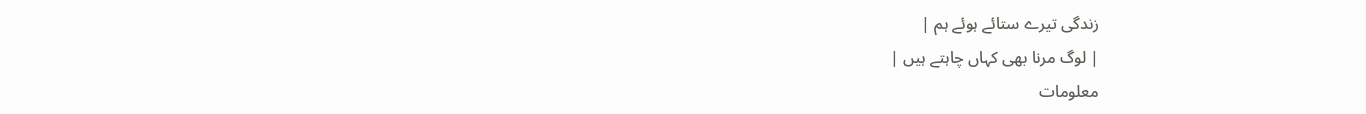زندگی تیرے ستائے ہوئے ہم |
| لوگ مرنا بھی کہاں چاہتے ہیں |
معلومات